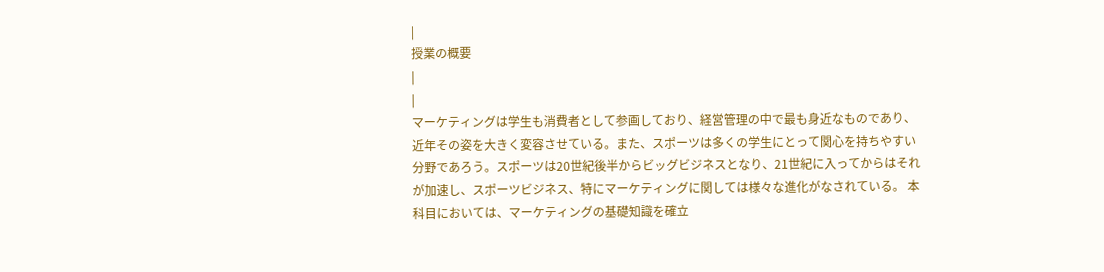|
授業の概要
|
|
マーケティングは学生も消費者として参画しており、経営管理の中で最も身近なものであり、近年その姿を大きく変容させている。また、スポーツは多くの学生にとって関心を持ちやすい分野であろう。スポーツは20世紀後半からビッグビジネスとなり、21世紀に入ってからはそれが加速し、スポーツビジネス、特にマーケティングに関しては様々な進化がなされている。 本科目においては、マーケティングの基礎知識を確立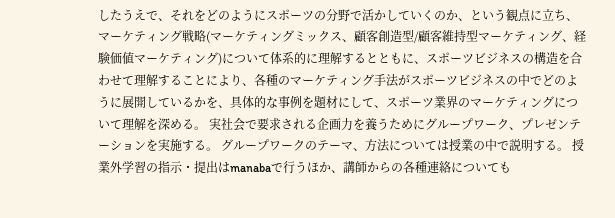したうえで、それをどのようにスポーツの分野で活かしていくのか、という観点に立ち、マーケティング戦略(マーケティングミックス、顧客創造型/顧客維持型マーケティング、経験価値マーケティング)について体系的に理解するとともに、スポーツビジネスの構造を合わせて理解することにより、各種のマーケティング手法がスポーツビジネスの中でどのように展開しているかを、具体的な事例を題材にして、スポーツ業界のマーケティングについて理解を深める。 実社会で要求される企画力を養うためにグループワーク、プレゼンテーションを実施する。 グループワークのテーマ、方法については授業の中で説明する。 授業外学習の指示・提出はmanabaで行うほか、講師からの各種連絡についても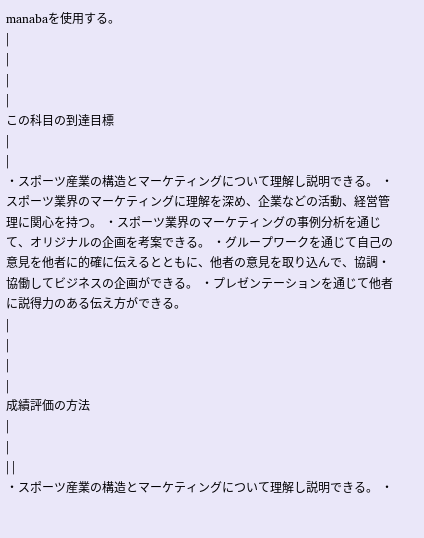manabaを使用する。
|
|
|
|
この科目の到達目標
|
|
・スポーツ産業の構造とマーケティングについて理解し説明できる。 ・スポーツ業界のマーケティングに理解を深め、企業などの活動、経営管理に関心を持つ。 ・スポーツ業界のマーケティングの事例分析を通じて、オリジナルの企画を考案できる。 ・グループワークを通じて自己の意見を他者に的確に伝えるとともに、他者の意見を取り込んで、協調・協働してビジネスの企画ができる。 ・プレゼンテーションを通じて他者に説得力のある伝え方ができる。
|
|
|
|
成績評価の方法
|
|
| |
・スポーツ産業の構造とマーケティングについて理解し説明できる。 ・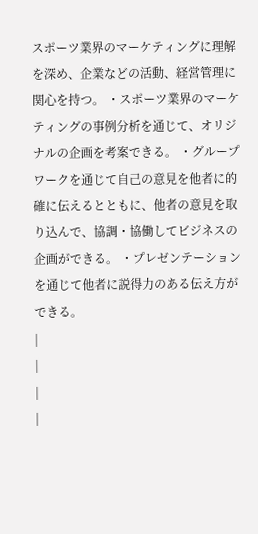スポーツ業界のマーケティングに理解を深め、企業などの活動、経営管理に関心を持つ。 ・スポーツ業界のマーケティングの事例分析を通じて、オリジナルの企画を考案できる。 ・グループワークを通じて自己の意見を他者に的確に伝えるとともに、他者の意見を取り込んで、協調・協働してビジネスの企画ができる。 ・プレゼンテーションを通じて他者に説得力のある伝え方ができる。
|
|
|
|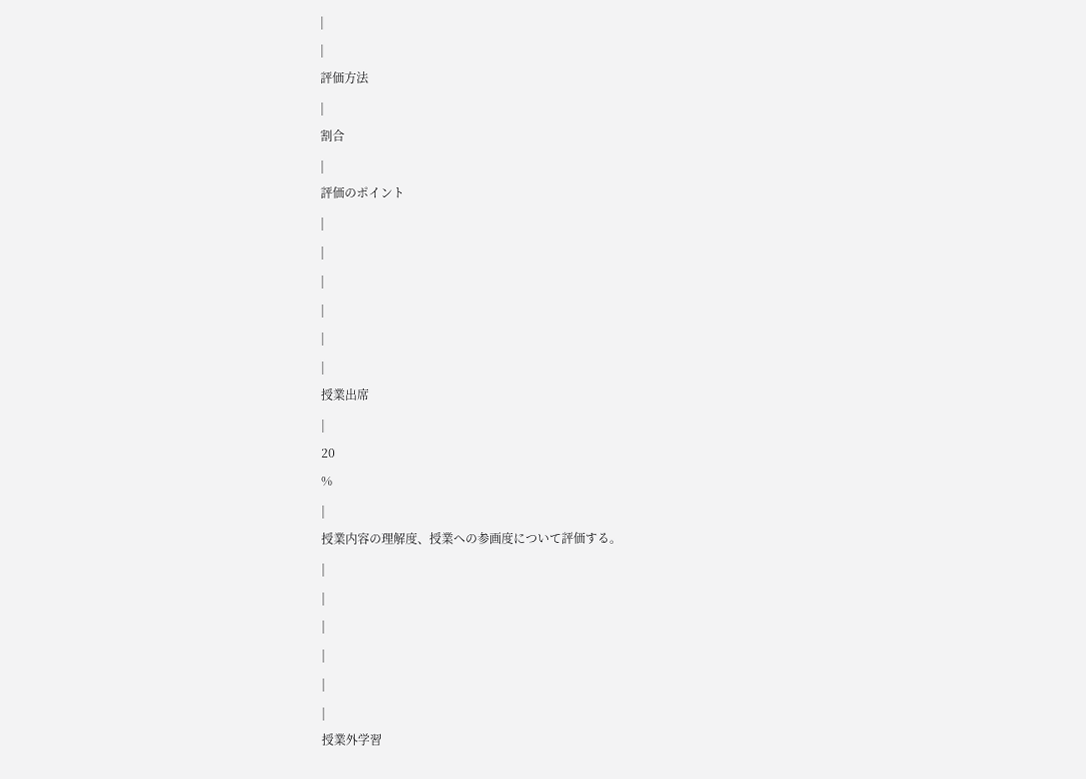|
|
評価方法
|
割合
|
評価のポイント
|
|
|
|
|
|
授業出席
|
20
%
|
授業内容の理解度、授業への参画度について評価する。
|
|
|
|
|
|
授業外学習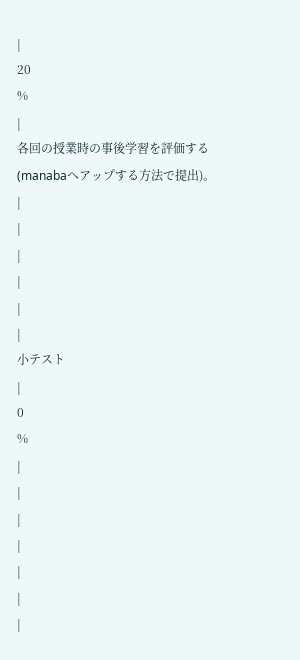|
20
%
|
各回の授業時の事後学習を評価する(manabaへアップする方法で提出)。
|
|
|
|
|
|
小テスト
|
0
%
|
|
|
|
|
|
|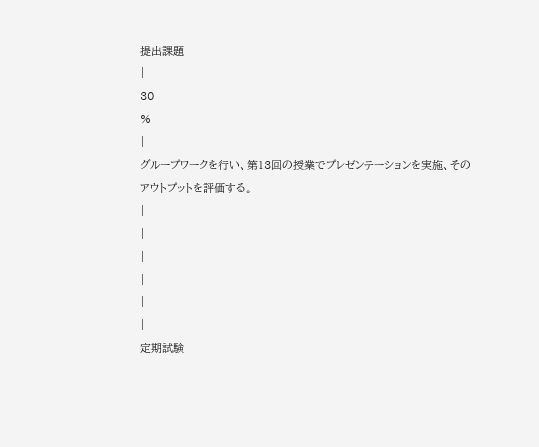提出課題
|
30
%
|
グループワークを行い、第13回の授業でプレゼンテーションを実施、そのアウトプットを評価する。
|
|
|
|
|
|
定期試験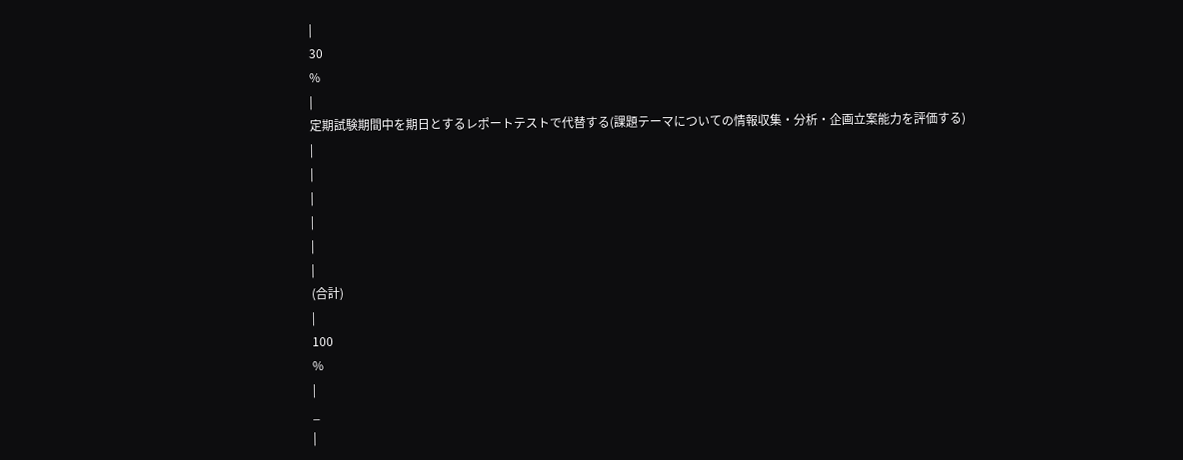|
30
%
|
定期試験期間中を期日とするレポートテストで代替する(課題テーマについての情報収集・分析・企画立案能力を評価する)
|
|
|
|
|
|
(合計)
|
100
%
|
_
|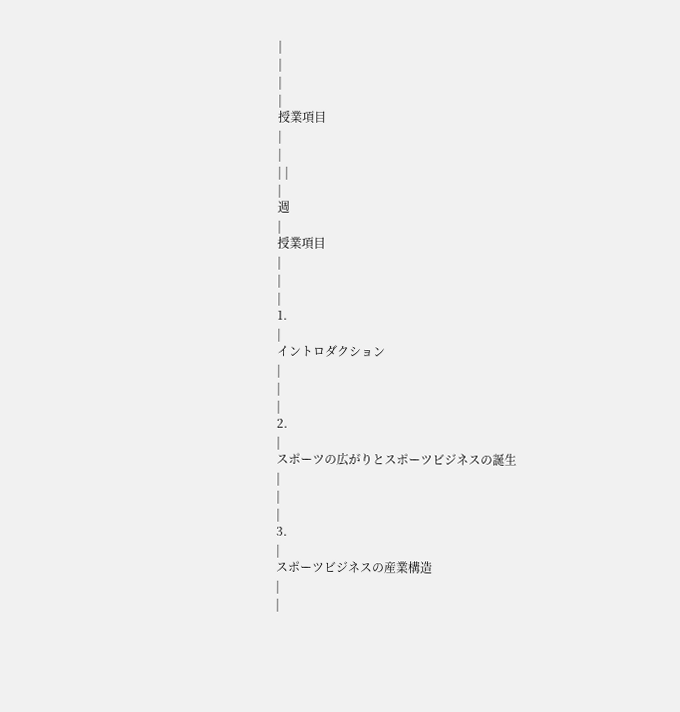|
|
|
|
授業項目
|
|
| |
|
週
|
授業項目
|
|
|
1.
|
イントロダクション
|
|
|
2.
|
スポーツの広がりとスポーツビジネスの誕生
|
|
|
3.
|
スポーツビジネスの産業構造
|
|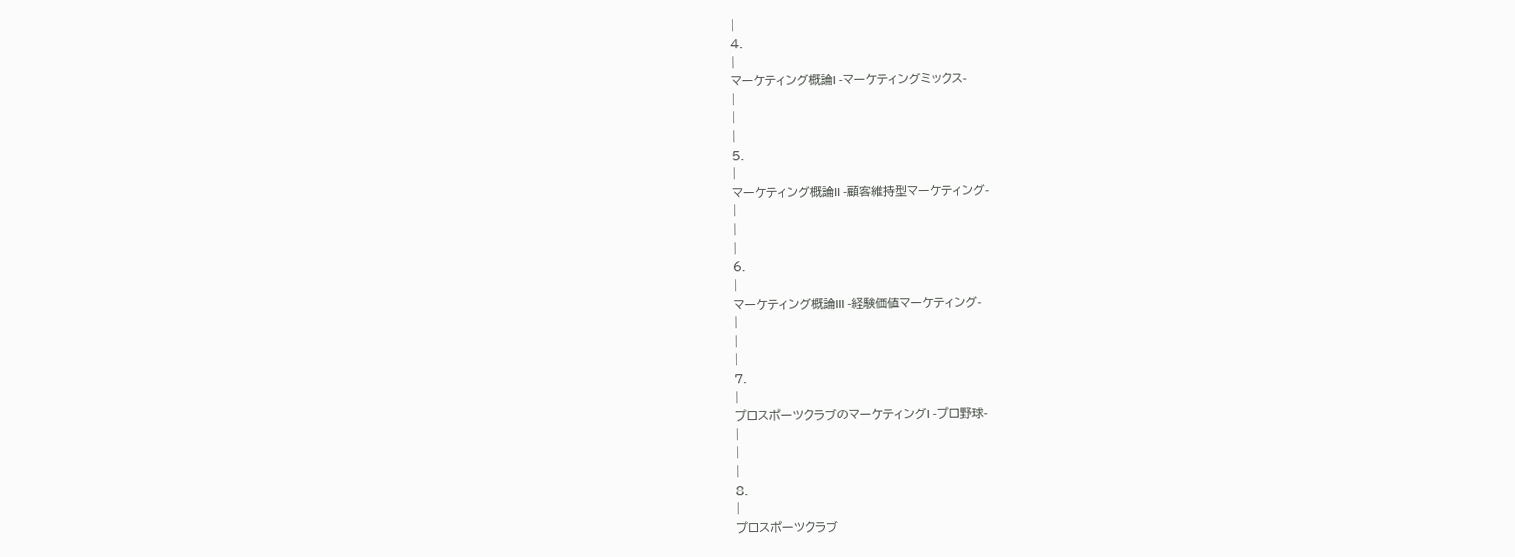|
4.
|
マーケティング概論I -マーケティングミックス-
|
|
|
5.
|
マーケティング概論II -顧客維持型マーケティング-
|
|
|
6.
|
マーケティング概論III -経験価値マーケティング-
|
|
|
7.
|
プロスポーツクラブのマーケティングI -プロ野球-
|
|
|
8.
|
プロスポーツクラブ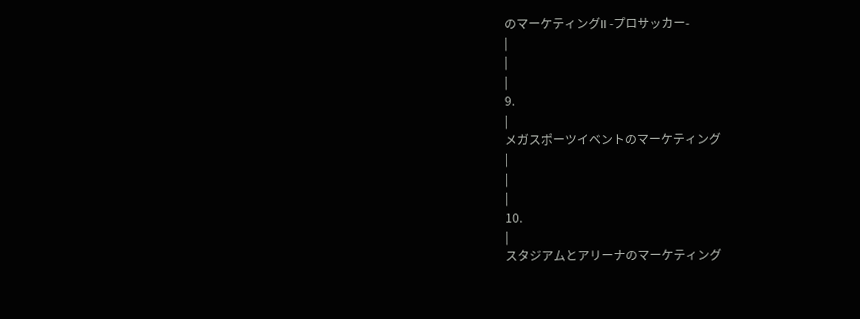のマーケティングII -プロサッカー-
|
|
|
9.
|
メガスポーツイベントのマーケティング
|
|
|
10.
|
スタジアムとアリーナのマーケティング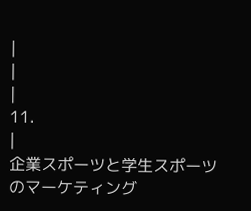|
|
|
11.
|
企業スポーツと学生スポーツのマーケティング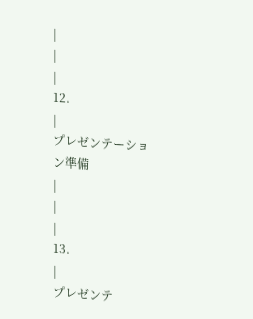|
|
|
12.
|
プレゼンテーション準備
|
|
|
13.
|
プレゼンテ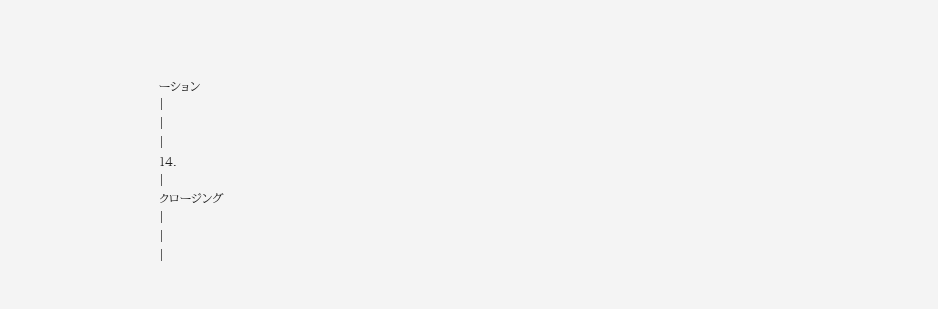ーション
|
|
|
14.
|
クロージング
|
|
|